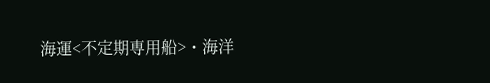海運<不定期専用船>・海洋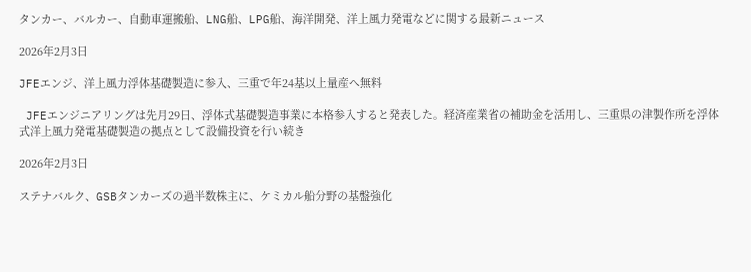タンカー、バルカー、自動車運搬船、LNG船、LPG船、海洋開発、洋上風力発電などに関する最新ニュース

2026年2月3日

JFEエンジ、洋上風力浮体基礎製造に参入、三重で年24基以上量産へ無料

 JFEエンジニアリングは先月29日、浮体式基礎製造事業に本格参入すると発表した。経済産業省の補助金を活用し、三重県の津製作所を浮体式洋上風力発電基礎製造の拠点として設備投資を行い続き

2026年2月3日

ステナバルク、GSBタンカーズの過半数株主に、ケミカル船分野の基盤強化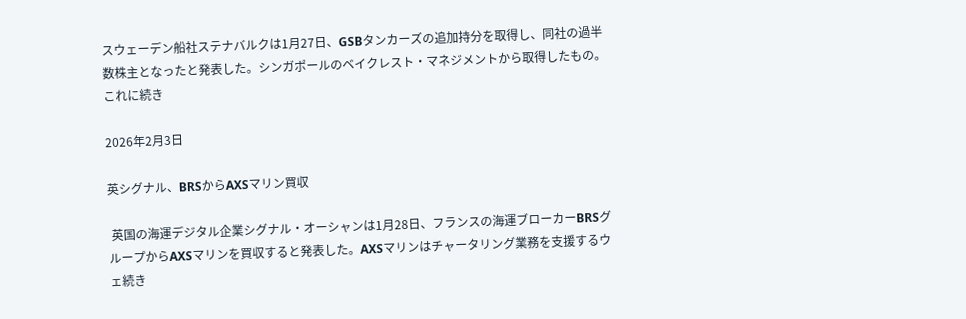スウェーデン船社ステナバルクは1月27日、GSBタンカーズの追加持分を取得し、同社の過半数株主となったと発表した。シンガポールのベイクレスト・マネジメントから取得したもの。これに続き

2026年2月3日

英シグナル、BRSからAXSマリン買収

 英国の海運デジタル企業シグナル・オーシャンは1月28日、フランスの海運ブローカーBRSグループからAXSマリンを買収すると発表した。AXSマリンはチャータリング業務を支援するウェ続き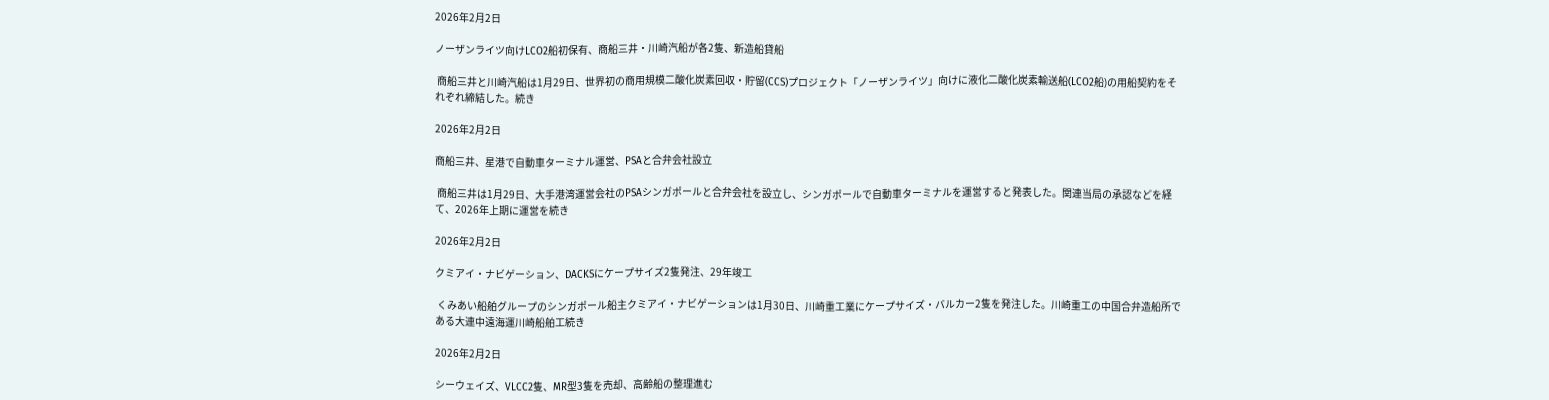2026年2月2日

ノーザンライツ向けLCO2船初保有、商船三井・川崎汽船が各2隻、新造船貸船

 商船三井と川崎汽船は1月29日、世界初の商用規模二酸化炭素回収・貯留(CCS)プロジェクト「ノーザンライツ」向けに液化二酸化炭素輸送船(LCO2船)の用船契約をそれぞれ締結した。続き

2026年2月2日

商船三井、星港で自動車ターミナル運営、PSAと合弁会社設立

 商船三井は1月29日、大手港湾運営会社のPSAシンガポールと合弁会社を設立し、シンガポールで自動車ターミナルを運営すると発表した。関連当局の承認などを経て、2026年上期に運営を続き

2026年2月2日

クミアイ・ナビゲーション、DACKSにケープサイズ2隻発注、29年竣工

 くみあい船舶グループのシンガポール船主クミアイ・ナビゲーションは1月30日、川崎重工業にケープサイズ・バルカー2隻を発注した。川崎重工の中国合弁造船所である大連中遠海運川崎船舶工続き

2026年2月2日

シーウェイズ、VLCC2隻、MR型3隻を売却、高齢船の整理進む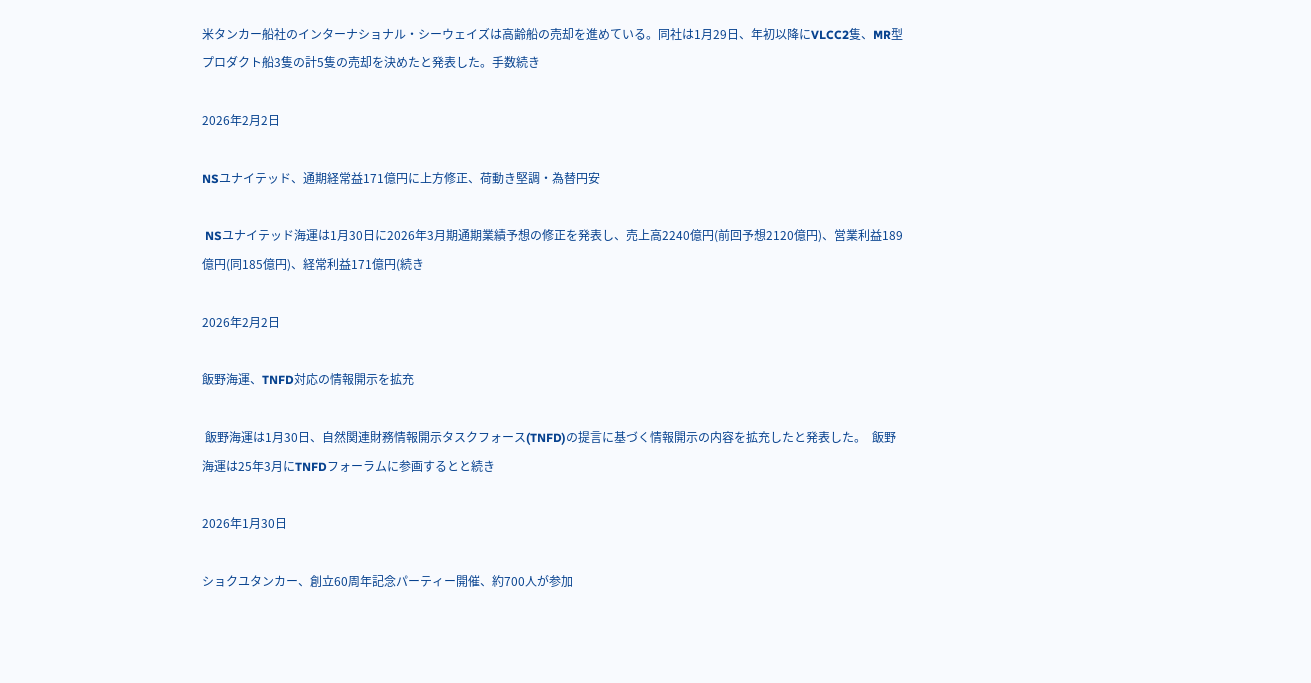米タンカー船社のインターナショナル・シーウェイズは高齢船の売却を進めている。同社は1月29日、年初以降にVLCC2隻、MR型プロダクト船3隻の計5隻の売却を決めたと発表した。手数続き

2026年2月2日

NSユナイテッド、通期経常益171億円に上方修正、荷動き堅調・為替円安

 NSユナイテッド海運は1月30日に2026年3月期通期業績予想の修正を発表し、売上高2240億円(前回予想2120億円)、営業利益189億円(同185億円)、経常利益171億円(続き

2026年2月2日

飯野海運、TNFD対応の情報開示を拡充

 飯野海運は1月30日、自然関連財務情報開示タスクフォース(TNFD)の提言に基づく情報開示の内容を拡充したと発表した。  飯野海運は25年3月にTNFDフォーラムに参画するとと続き

2026年1月30日

ショクユタンカー、創立60周年記念パーティー開催、約700人が参加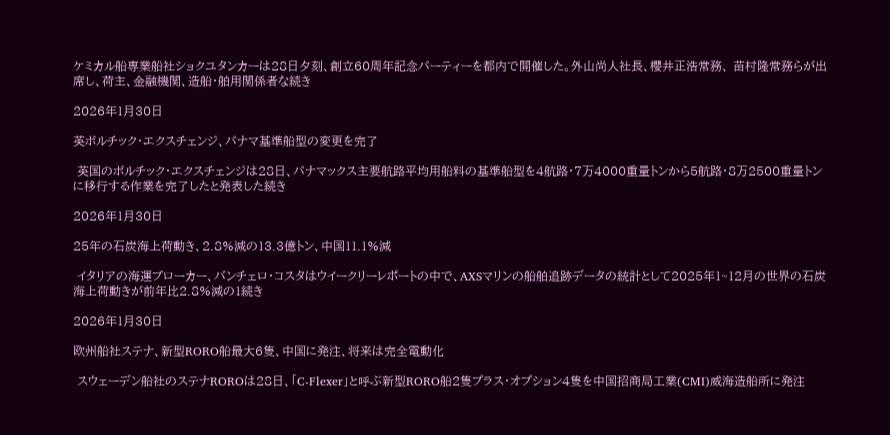ケミカル船専業船社ショクユタンカーは28日夕刻、創立60周年記念パーティーを都内で開催した。外山尚人社長、櫻井正浩常務、 苗村隆常務らが出席し、荷主、金融機関、造船・舶用関係者な続き

2026年1月30日

英ボルチック・エクスチェンジ、パナマ基準船型の変更を完了

 英国のボルチック・エクスチェンジは28日、パナマックス主要航路平均用船料の基準船型を4航路・7万4000重量トンから5航路・8万2500重量トンに移行する作業を完了したと発表した続き

2026年1月30日

25年の石炭海上荷動き、2.8%減の13.3億トン、中国11.1%減

 イタリアの海運ブローカー、バンチェロ・コスタはウイークリーレポートの中で、AXSマリンの船舶追跡データの統計として2025年1~12月の世界の石炭海上荷動きが前年比2.8%減の1続き

2026年1月30日

欧州船社ステナ、新型RORO船最大6隻、中国に発注、将来は完全電動化

 スウェーデン船社のステナROROは28日、「C-Flexer」と呼ぶ新型RORO船2隻プラス・オプション4隻を中国招商局工業(CMI)威海造船所に発注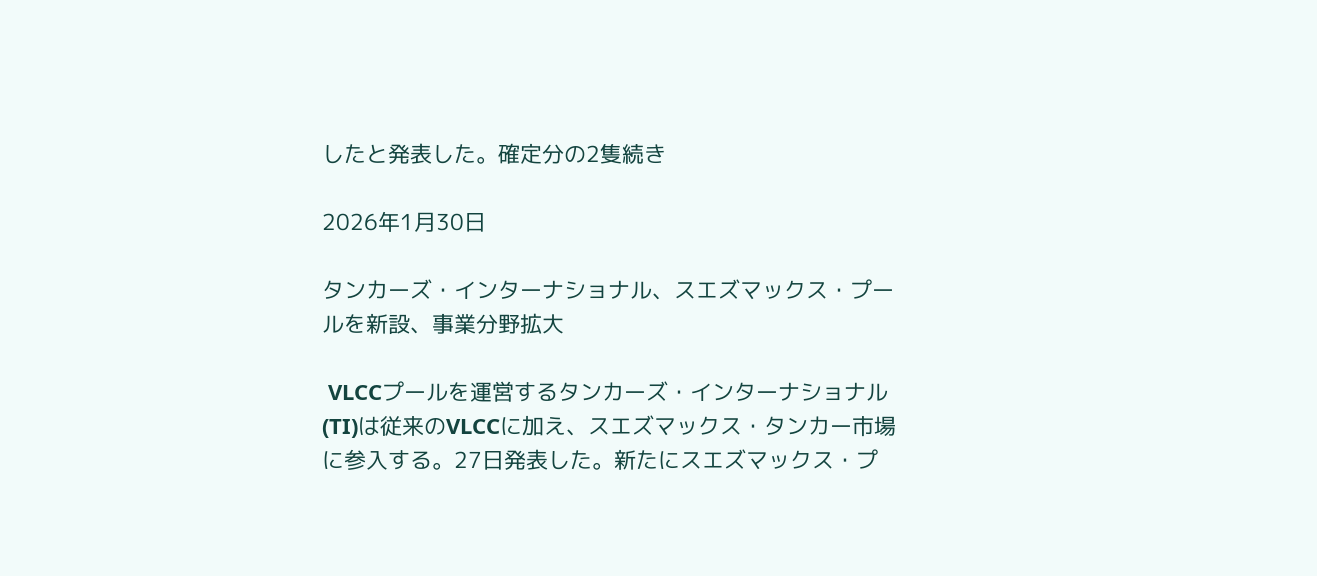したと発表した。確定分の2隻続き

2026年1月30日

タンカーズ・インターナショナル、スエズマックス・プールを新設、事業分野拡大

 VLCCプールを運営するタンカーズ・インターナショナル(TI)は従来のVLCCに加え、スエズマックス・タンカー市場に参入する。27日発表した。新たにスエズマックス・プ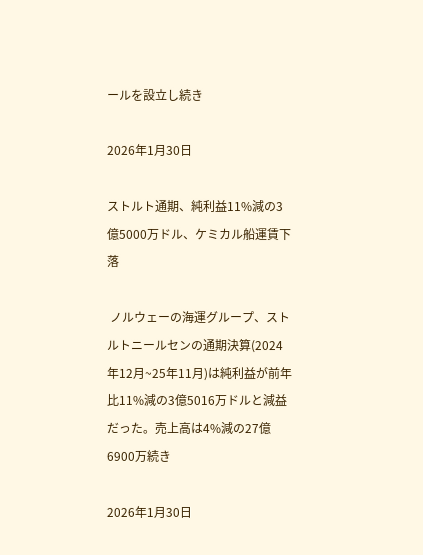ールを設立し続き

2026年1月30日

ストルト通期、純利益11%減の3億5000万ドル、ケミカル船運賃下落

 ノルウェーの海運グループ、ストルトニールセンの通期決算(2024年12月~25年11月)は純利益が前年比11%減の3億5016万ドルと減益だった。売上高は4%減の27億6900万続き

2026年1月30日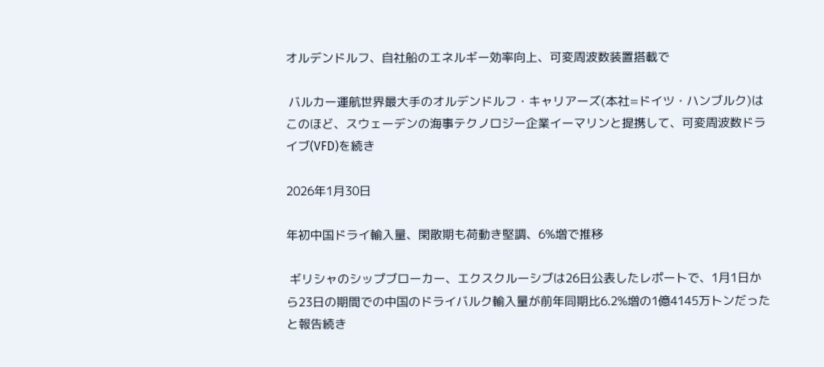オルデンドルフ、自社船のエネルギー効率向上、可変周波数装置搭載で

 バルカー運航世界最大手のオルデンドルフ・キャリアーズ(本社=ドイツ・ハンブルク)はこのほど、スウェーデンの海事テクノロジー企業イーマリンと提携して、可変周波数ドライブ(VFD)を続き

2026年1月30日

年初中国ドライ輸入量、閑散期も荷動き堅調、6%増で推移

 ギリシャのシップブローカー、エクスクルーシブは26日公表したレポートで、1月1日から23日の期間での中国のドライバルク輸入量が前年同期比6.2%増の1億4145万トンだったと報告続き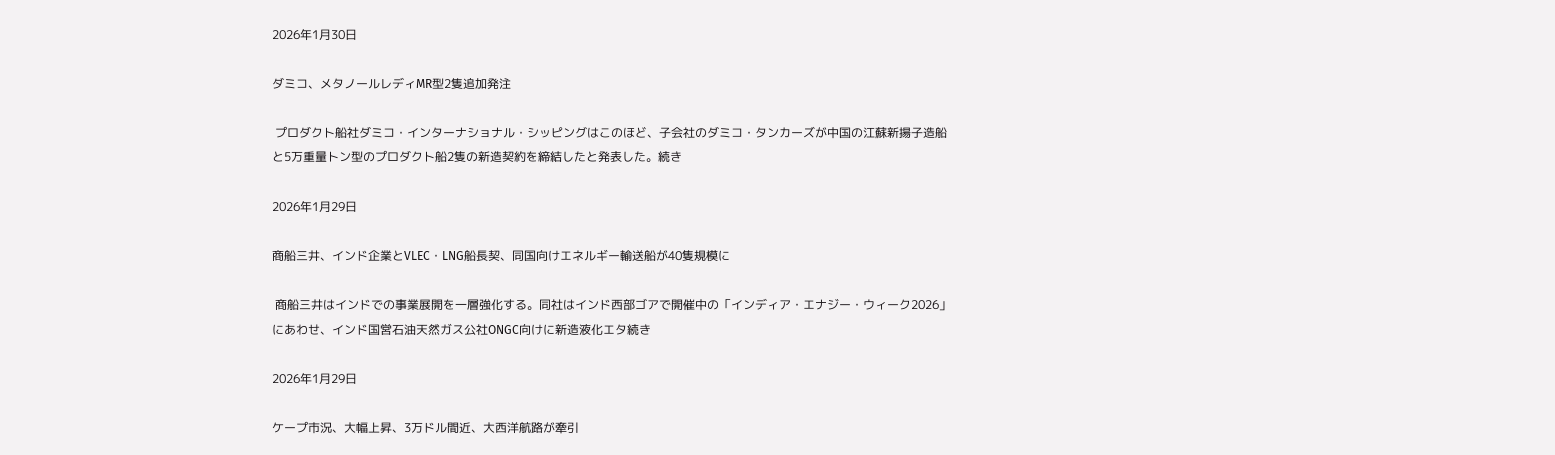2026年1月30日

ダミコ、メタノールレディMR型2隻追加発注

 プロダクト船社ダミコ・インターナショナル・シッピングはこのほど、子会社のダミコ・タンカーズが中国の江蘇新揚子造船と5万重量トン型のプロダクト船2隻の新造契約を締結したと発表した。続き

2026年1月29日

商船三井、インド企業とVLEC・LNG船長契、同国向けエネルギー輸送船が40隻規模に

 商船三井はインドでの事業展開を一層強化する。同社はインド西部ゴアで開催中の「インディア・エナジー・ウィーク2026」にあわせ、インド国営石油天然ガス公社ONGC向けに新造液化エタ続き

2026年1月29日

ケープ市況、大幅上昇、3万ドル間近、大西洋航路が牽引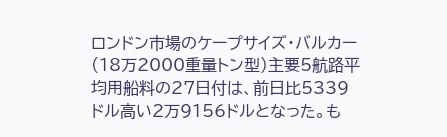ロンドン市場のケープサイズ・バルカー(18万2000重量トン型)主要5航路平均用船料の27日付は、前日比5339ドル高い2万9156ドルとなった。も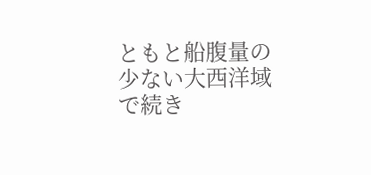ともと船腹量の少ない大西洋域で続き